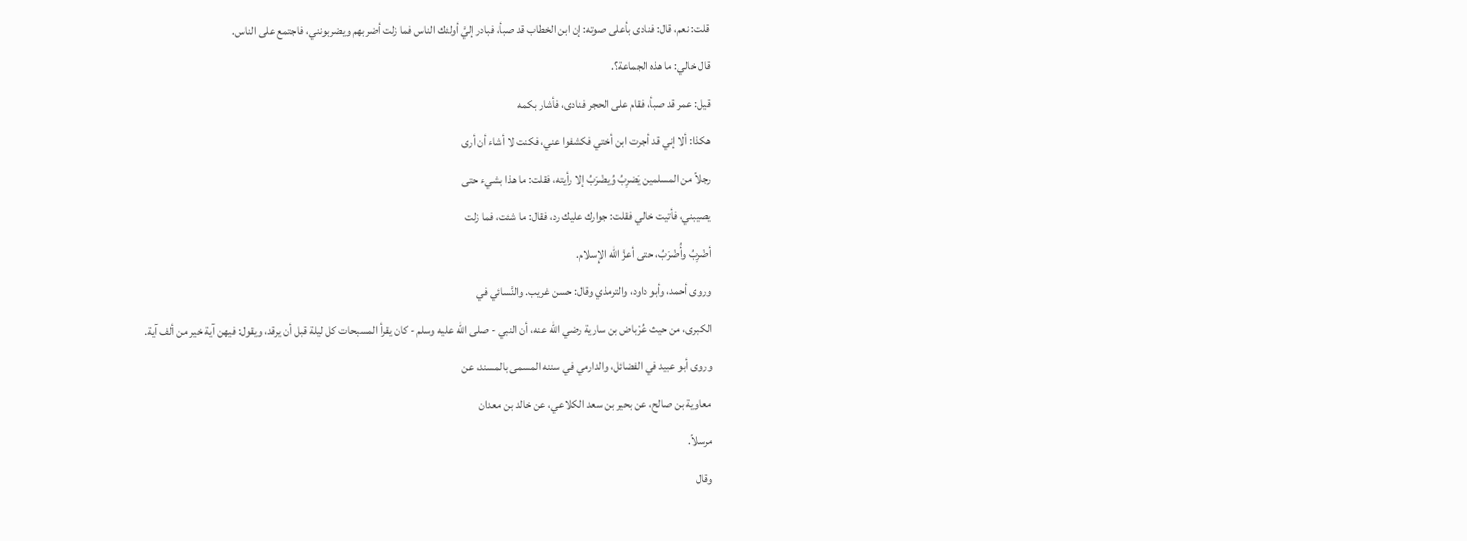قلت: نعم، قال: فنادى بأعلى صوته: إن ابن الخطاب قد صبأ، فبادر إليَّ أولئك الناس فما زلت أضربهم ويضربونني، فاجتمع على الناس.
قال خالي: ما هذه الجماعة؟.
قيل: عمر قد صبأ، فقام على الحجر فنادى، فأشار بكمه
هكذا: ألا إني قد أجرت ابن أختي فكشفوا عني، فكنت لا أشاء أن أرى
رجلاً من المسلمين يَضرِبُ وُيضْرَبُ إلا رأيته، فقلت: ما هذا بشيء حتى
يصيبني، فأتيت خالي فقلت: جوارك عليك رد، فقال: ما شئت، فما زلت
أضْرِبُ وأُضْرَبُ، حتى أعزَّ الله الإِسلام.
وروى أحمد، وأبو داود، والترمذي وقال: حسن غريب. والنَّسائي في
الكبرى، من حيث عُرْباض بن سارية رضي الله عنه، أن النبي - صلى الله عليه وسلم - كان يقرأ المسبحات كل ليلة قبل أن يرقد، ويقول: فيهن آية خير من ألف آية.
وروى أبو عبيد في الفضائل، والدارمي في سننه المسمى بالمسند، عن
معاوية بن صالح، عن بحير بن سعد الكلاعي، عن خالد بن معدان
مرسلاً.
وقال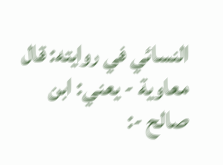النسائي في روايته: قال معاوية - يعني: ابن صالح -: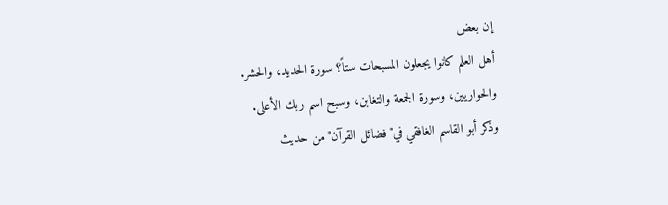إن بعض
أهل العلم كانوا يجعلون المسبحات ستاً؟ سورة الحديد، والحشر.
والحواريين، وسورة الجمعة والتغابن، وسبح اسم ربك الأعلى.
وذكر أبو القاسم الغافقي في"فضائل القرآن"من حديث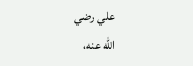علي رضي
اللّه عنه،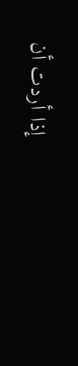إذا أردت أن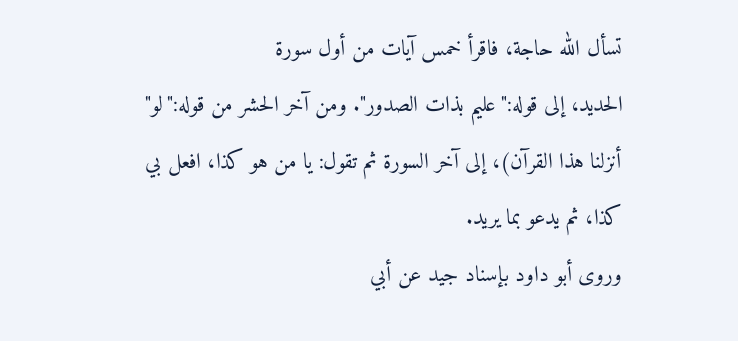تسأل الله حاجة، فاقرأ خمس آيات من أول سورة
الحديد، إلى قوله:"عليم بذات الصدور". ومن آخر الحشر من قوله:"لو"
أنزلنا هذا القرآن)، إلى آخر السورة ثم تقول: يا من هو كذا، افعل بي
كذا، ثم يدعو بما يريد.
وروى أبو داود بإسناد جيد عن أبي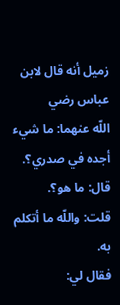زميل أنه قال لابن عباس رضي
اللّه عنهما: ما شيء أجده في صدري؟.
قال: ما هو؟.
قلت: واللّه ما أتكلم به.
فقال لي: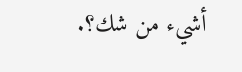أشيء من شك؟.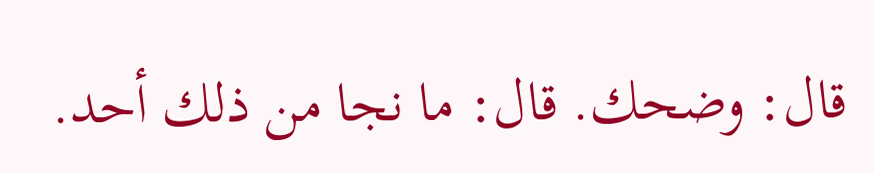قال: وضحك. قال: ما نجا من ذلك أحد.